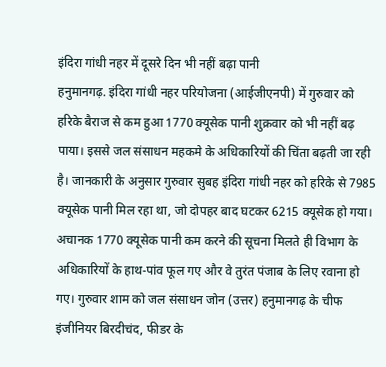इंदिरा गांधी नहर में दूसरे दिन भी नहीं बढ़ा पानी
हनुमानगढ़. इंदिरा गांधी नहर परियोजना (आईजीएनपी) में गुरुवार को हरिके बैराज से कम हुआ 1770 क्यूसेक पानी शुक्रवार को भी नहीं बढ़ पाया। इससे जल संसाधन महकमे के अधिकारियों की चिंता बढ़ती जा रही है। जानकारी के अनुसार गुरुवार सुबह इंदिरा गांधी नहर को हरिके से 7985 क्यूसेक पानी मिल रहा था, जो दोपहर बाद घटकर 6215 क्यूसेक हो गया।
अचानक 1770 क्यूसेक पानी कम करने की सूचना मिलते ही विभाग के अधिकारियों के हाथ-पांव फूल गए और वे तुरंत पंजाब के लिए रवाना हो गए। गुरुवार शाम को जल संसाधन जोन (उत्तर) हनुमानगढ़ के चीफ इंजीनियर बिरदीचंद, फीडर के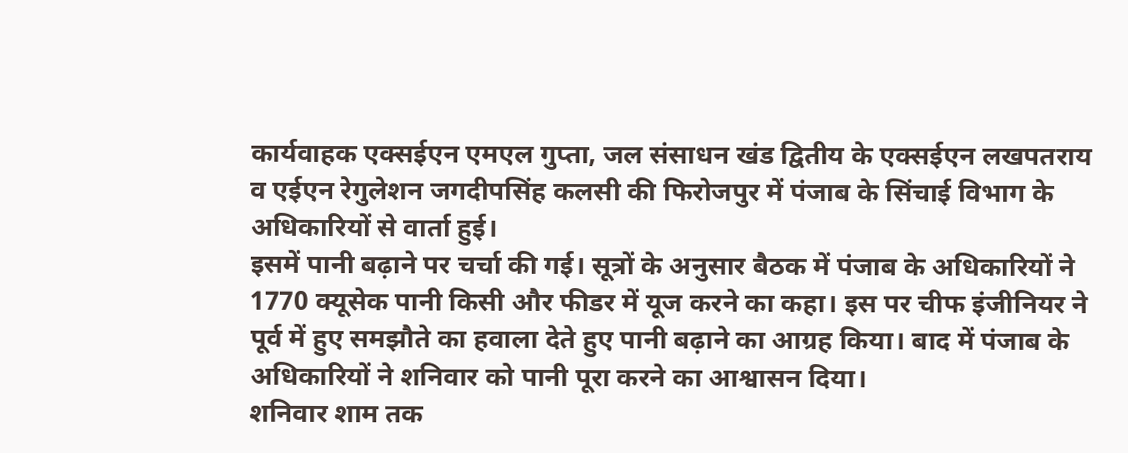कार्यवाहक एक्सईएन एमएल गुप्ता, जल संसाधन खंड द्वितीय के एक्सईएन लखपतराय व एईएन रेगुलेशन जगदीपसिंह कलसी की फिरोजपुर में पंजाब के सिंचाई विभाग के अधिकारियों से वार्ता हुई।
इसमें पानी बढ़ाने पर चर्चा की गई। सूत्रों के अनुसार बैठक में पंजाब के अधिकारियों ने 1770 क्यूसेक पानी किसी और फीडर में यूज करने का कहा। इस पर चीफ इंजीनियर ने पूर्व में हुए समझौते का हवाला देते हुए पानी बढ़ाने का आग्रह किया। बाद में पंजाब के अधिकारियों ने शनिवार को पानी पूरा करने का आश्वासन दिया।
शनिवार शाम तक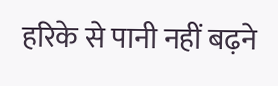हरिके से पानी नहीं बढ़ने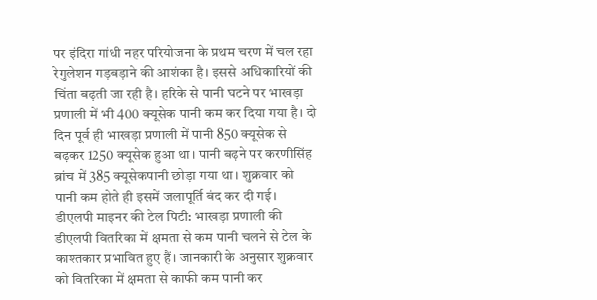पर इंदिरा गांधी नहर परियोजना के प्रथम चरण में चल रहा रेगुलेशन गड़बड़ाने की आशंका है। इससे अधिकारियों की चिंता बढ़ती जा रही है। हरिके से पानी घटने पर भाखड़ा प्रणाली में भी 400 क्यूसेक पानी कम कर दिया गया है। दो दिन पूर्व ही भाखड़ा प्रणाली में पानी 850 क्यूसेक से बढ़कर 1250 क्यूसेक हुआ था। पानी बढ़ने पर करणीसिंह ब्रांच में 385 क्यूसेकपानी छोड़ा गया था। शुक्रवार को पानी कम होते ही इसमें जलापूर्ति बंद कर दी गई।
डीएलपी माइनर की टेल पिटी: भाखड़ा प्रणाली की डीएलपी वितरिका में क्षमता से कम पानी चलने से टेल के काश्तकार प्रभावित हुए हैं। जानकारी के अनुसार शुक्रवार को वितरिका में क्षमता से काफी कम पानी कर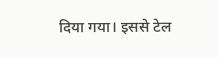दिया गया। इससे टेल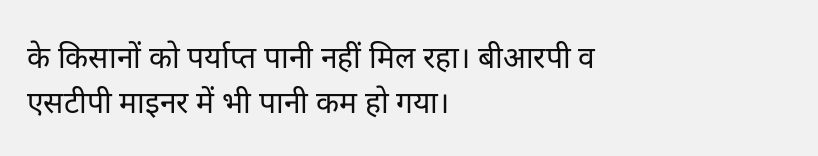के किसानों को पर्याप्त पानी नहीं मिल रहा। बीआरपी व एसटीपी माइनर में भी पानी कम हो गया।